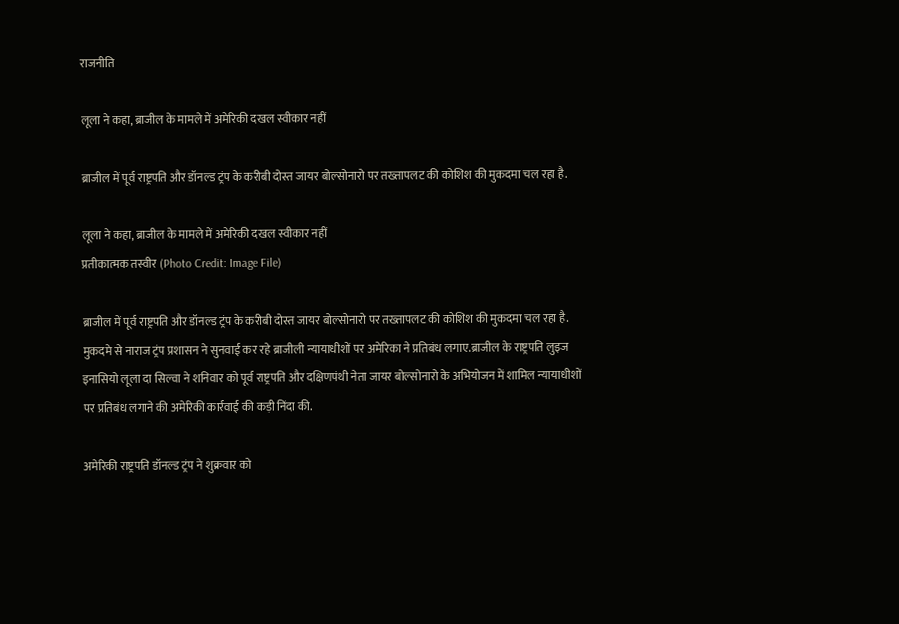राजनीति

लूला ने कहा, ब्राजील के मामले में अमेरिकी दखल स्वीकार नहीं

ब्राजील में पूर्व राष्ट्रपति और डॉनल्ड ट्रंप के करीबी दोस्त जायर बोल्सोनारो पर तख्तापलट की कोशिश की मुकदमा चल रहा है.

लूला ने कहा, ब्राजील के मामले में अमेरिकी दखल स्वीकार नहीं
प्रतीकात्मक तस्वीर (Photo Credit: Image File)

ब्राजील में पूर्व राष्ट्रपति और डॉनल्ड ट्रंप के करीबी दोस्त जायर बोल्सोनारो पर तख्तापलट की कोशिश की मुकदमा चल रहा है. मुकदमे से नाराज ट्रंप प्रशासन ने सुनवाई कर रहे ब्राजीली न्यायाधीशों पर अमेरिका ने प्रतिबंध लगाए.ब्राजील के राष्ट्रपति लुइज इनासियो लूला दा सिल्वा ने शनिवार को पूर्व राष्ट्रपति और दक्षिणपंथी नेता जायर बोल्सोनारो के अभियोजन में शामिल न्यायाधीशों पर प्रतिबंध लगाने की अमेरिकी कार्रवाई की कड़ी निंदा की.

अमेरिकी राष्ट्रपति डॉनल्ड ट्रंप ने शुक्रवार को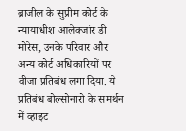ब्राजील के सुप्रीम कोर्ट के न्यायाधीश आलेक्जांर डी मोरेस, उनके परिवार और अन्य कोर्ट अधिकारियों पर वीजा प्रतिबंध लगा दिया. ये प्रतिबंध बोल्सोनारो के समर्थन में व्हाइट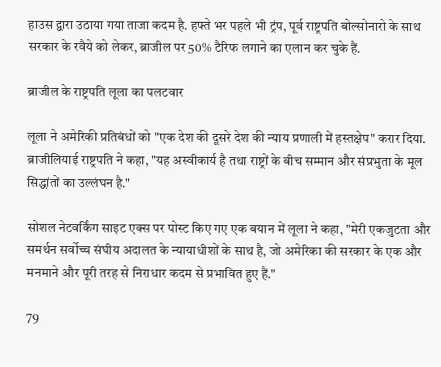हाउस द्वारा उठाया गया ताजा कदम है. हफ्ते भर पहले भी ट्रंप, पूर्व राष्ट्रपति बोल्सोनारो के साथ सरकार के रवैये को लेकर, ब्राजील पर 50% टैरिफ लगाने का एलान कर चुके हैं.

ब्राजील के राष्ट्रपति लूला का पलटवार

लूला ने अमेरिकी प्रतिबंधों को "एक देश की दूसरे देश की न्याय प्रणाली में हस्तक्षेप" करार दिया. ब्राजीलियाई राष्ट्रपति ने कहा, "यह अस्वीकार्य है तथा राष्ट्रों के बीच सम्मान और संप्रभुता के मूल सिद्धांतों का उल्लंघन है."

सोशल नेटवर्किंग साइट एक्स पर पोस्ट किए गए एक बयान में लूला ने कहा, "मेरी एकजुटता और समर्थन सर्वोच्च संघीय अदालत के न्यायाधीशों के साथ है, जो अमेरिका की सरकार के एक और मनमाने और पूरी तरह से निराधार कदम से प्रभावित हुए हैं."

79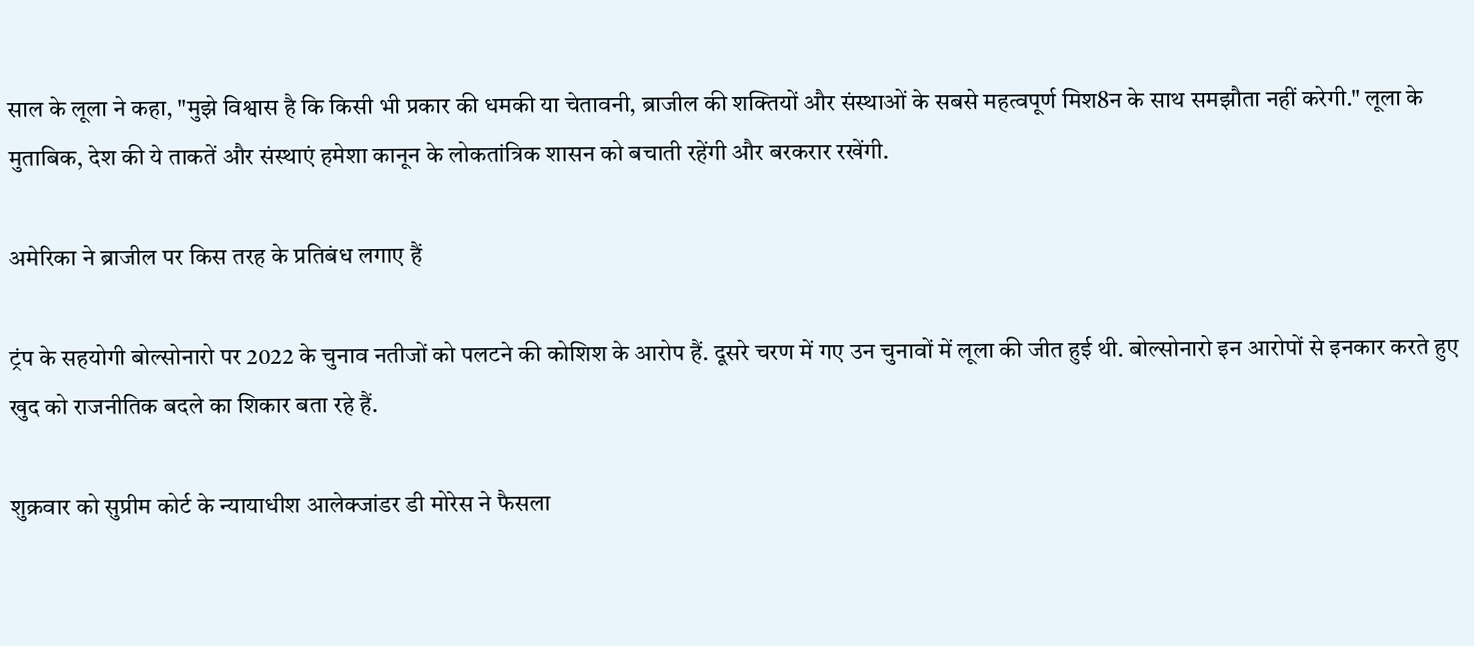साल के लूला ने कहा, "मुझे विश्वास है कि किसी भी प्रकार की धमकी या चेतावनी, ब्राजील की शक्तियों और संस्थाओं के सबसे महत्वपूर्ण मिश8न के साथ समझौता नहीं करेगी." लूला के मुताबिक, देश की ये ताकतें और संस्थाएं हमेशा कानून के लोकतांत्रिक शासन को बचाती रहेंगी और बरकरार रखेंगी.

अमेरिका ने ब्राजील पर किस तरह के प्रतिबंध लगाए हैं

ट्रंप के सहयोगी बोल्सोनारो पर 2022 के चुनाव नतीजों को पलटने की कोशिश के आरोप हैं. दूसरे चरण में गए उन चुनावों में लूला की जीत हुई थी. बोल्सोनारो इन आरोपों से इनकार करते हुए खुद को राजनीतिक बदले का शिकार बता रहे हैं.

शुक्रवार को सुप्रीम कोर्ट के न्यायाधीश आलेक्जांडर डी मोरेस ने फैसला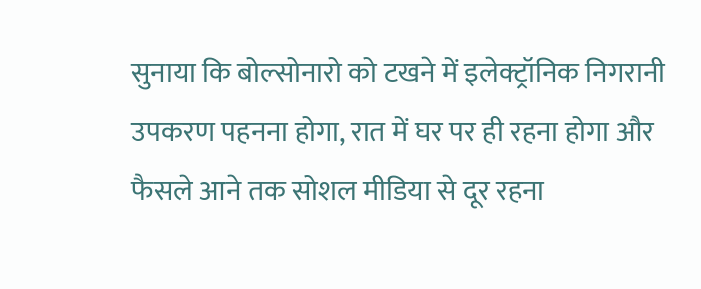सुनाया कि बोल्सोनारो को टखने में इलेक्ट्रॉनिक निगरानी उपकरण पहनना होगा, रात में घर पर ही रहना होगा और फैसले आने तक सोशल मीडिया से दूर रहना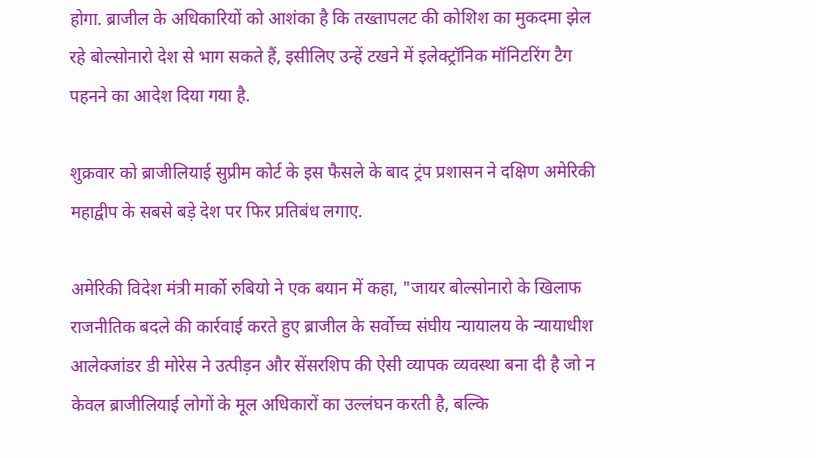होगा. ब्राजील के अधिकारियों को आशंका है कि तख्तापलट की कोशिश का मुकदमा झेल रहे बोल्सोनारो देश से भाग सकते हैं, इसीलिए उन्हें टखने में इलेक्ट्रॉनिक मॉनिटरिंग टैग पहनने का आदेश दिया गया है.

शुक्रवार को ब्राजीलियाई सुप्रीम कोर्ट के इस फैसले के बाद ट्रंप प्रशासन ने दक्षिण अमेरिकी महाद्वीप के सबसे बड़े देश पर फिर प्रतिबंध लगाए.

अमेरिकी विदेश मंत्री मार्को रुबियो ने एक बयान में कहा, "जायर बोल्सोनारो के खिलाफ राजनीतिक बदले की कार्रवाई करते हुए ब्राजील के सर्वोच्च संघीय न्यायालय के न्यायाधीश आलेक्जांडर डी मोरेस ने उत्पीड़न और सेंसरशिप की ऐसी व्यापक व्यवस्था बना दी है जो न केवल ब्राजीलियाई लोगों के मूल अधिकारों का उल्लंघन करती है, बल्कि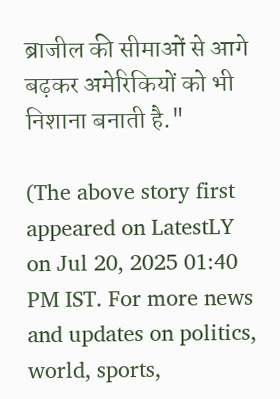ब्राजील की सीमाओं से आगे बढ़कर अमेरिकियों को भी निशाना बनाती है."

(The above story first appeared on LatestLY on Jul 20, 2025 01:40 PM IST. For more news and updates on politics, world, sports,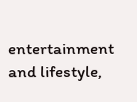entertainment and lifestyle,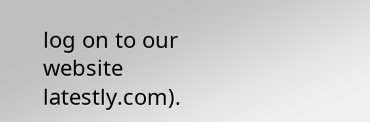log on to our website latestly.com).